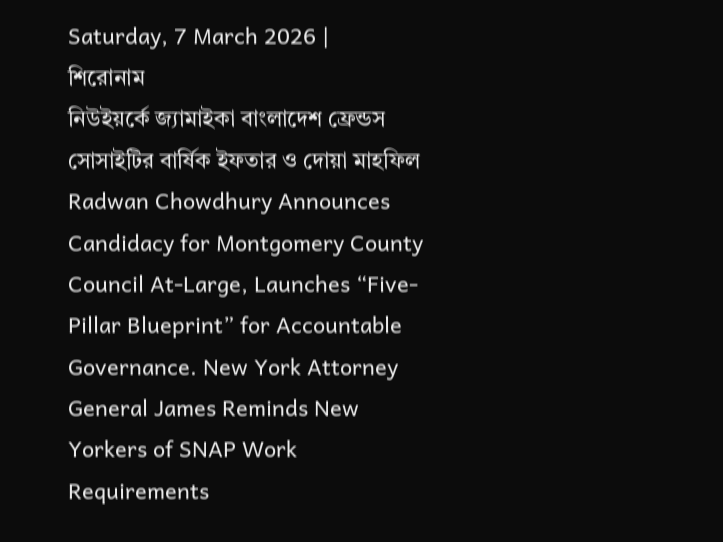Saturday, 7 March 2026 |
শিরোনাম
নিউইয়র্কে জ্যামাইকা বাংলাদেশ ফ্রেন্ডস সোসাইটির বার্ষিক ইফতার ও দোয়া মাহফিল Radwan Chowdhury Announces Candidacy for Montgomery County Council At-Large, Launches “Five-Pillar Blueprint” for Accountable Governance. New York Attorney General James Reminds New Yorkers of SNAP Work Requirements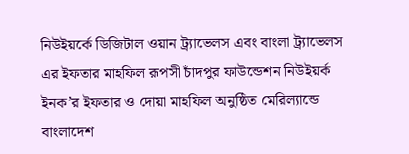নিউইয়র্কে ডিজিটাল ওয়ান ট্র্যাভেলস এবং বাংলা ট্র্যাভেলস এর ইফতার মাহফিল রূপসী চাঁদপুর ফাউন্ডেশন নিউইয়র্ক ইনক’র ইফতার ও দোয়া মাহফিল অনুষ্ঠিত মেরিল্যান্ডে বাংলাদেশ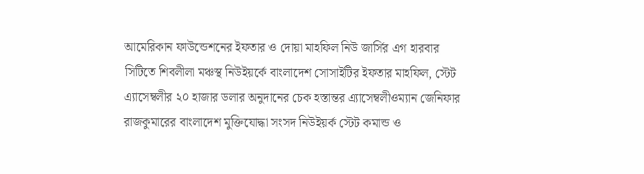আমেরিকান ফাউন্ডেশনের ইফতার ও দোয়া মাহফিল নিউ জার্সির এগ হারবার সিটিতে শিবলীলা মঞ্চস্থ নিউইয়র্কে বাংলাদেশ সোসাইটির ইফতার মাহফিল, স্টেট এ্যাসেম্বলীর ২০ হাজার ডলার অনুদানের চেক হস্তান্তর এ্যাসেম্বলীওম্যান জেনিফার রাজকুমারের বাংলাদেশ মুক্তিযোদ্ধা সংসদ নিউইয়র্ক স্টেট কমান্ড ও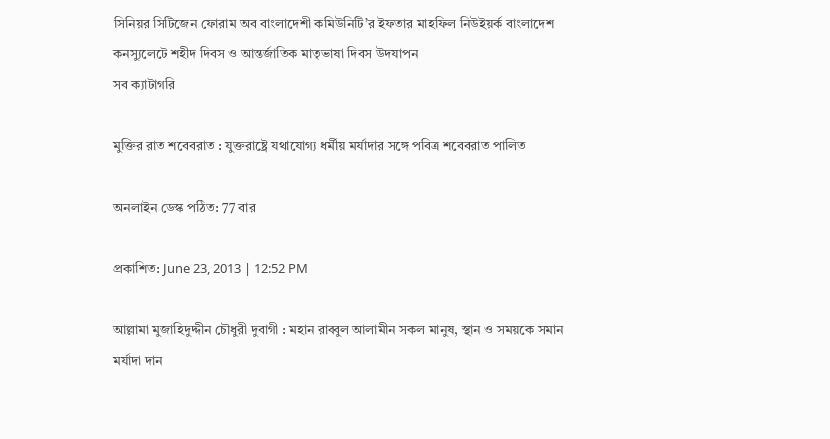সিনিয়র সিটিজেন ফোরাম অব বাংলাদেশী কমিউনিটি’র ইফতার মাহফিল নিউইয়র্ক বাংলাদেশ কনস্যুলেটে শহীদ দিবস ও আন্তর্জাতিক মাতৃভাষা দিবস উদযাপন
সব ক্যাটাগরি

মুক্তির রাত শবেবরাত : যুক্তরাষ্ট্রে যথাযোগ্য ধর্মীয় মর্যাদার সঙ্গে পবিত্র শবেবরাত পালিত

অনলাইন ডেস্ক পঠিত: 77 বার

প্রকাশিত: June 23, 2013 | 12:52 PM

আল্লামা মুজাহিদুদ্দীন চৌধুরী দুবাগী : মহান রাব্বুল আলামীন সকল মানুষ, স্থান ও সময়কে সমান মর্যাদা দান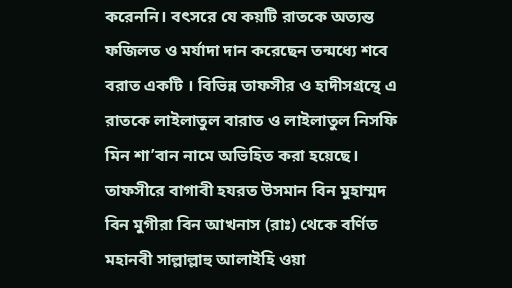করেননি। বৎসরে যে কয়টি রাতকে অত্যন্ত ফজিলত ও মর্যাদা দান করেছেন তন্মধ্যে শবে বরাত একটি । বিভিন্ন তাফসীর ও হাদীসগ্রন্থে এ রাতকে লাইলাতুল বারাত ও লাইলাতুল নিসফি মিন শা’বান নামে অভিহিত করা হয়েছে। তাফসীরে বাগাবী হযরত উসমান বিন মুহাম্মদ বিন মুগীরা বিন আখনাস (রাঃ) থেকে বর্ণিত মহানবী সাল্লাল্লাহু আলাইহি ওয়া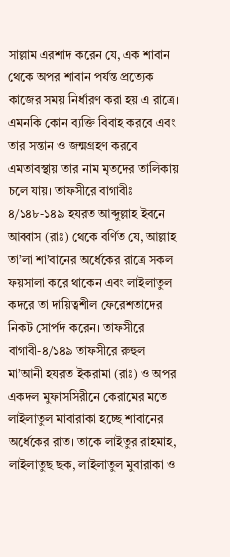সাল্লাম এরশাদ করেন যে, এক শাবান থেকে অপর শাবান পর্যন্ত প্রত্যেক কাজের সময় নির্ধারণ করা হয় এ রাত্রে। এমনকি কোন ব্যক্তি বিবাহ করবে এবং তার সন্তান ও জন্মগ্রহণ করবে এমতাবস্থায় তার নাম মৃতদের তালিকায় চলে যায়। তাফসীরে বাগাবীঃ ৪/১৪৮-১৪৯ হযরত আব্দুল্লাহ ইবনে আব্বাস (রাঃ) থেকে বর্ণিত যে, আল্লাহ তা’লা শা’বানের অর্ধেকের রাত্রে সকল ফয়সালা করে থাকেন এবং লাইলাতুল কদরে তা দায়িত্বশীল ফেরেশতাদের নিকট সোর্পদ করেন। তাফসীরে বাগাবী-৪/১৪৯ তাফসীরে রুহুল মা’আনী হযরত ইকরামা (রাঃ) ও অপর একদল মুফাসসিরীনে কেরামের মতে লাইলাতুল মাবারাকা হচ্ছে শাবানের অর্ধেকের রাত। তাকে লাইতুর রাহমাহ, লাইলাতুছ ছক, লাইলাতুল মুবারাকা ও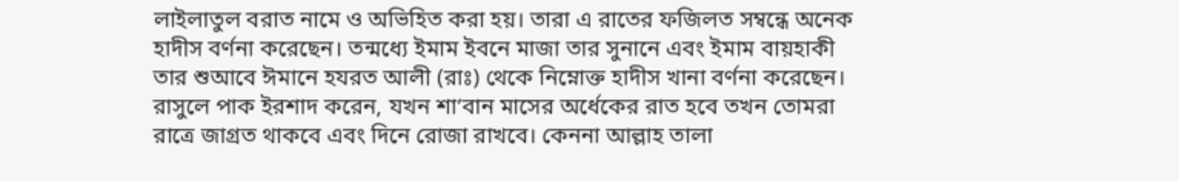লাইলাতুল বরাত নামে ও অভিহিত করা হয়। তারা এ রাতের ফজিলত সম্বন্ধে অনেক হাদীস বর্ণনা করেছেন। তন্মধ্যে ইমাম ইবনে মাজা তার সুনানে এবং ইমাম বায়হাকী তার শুআবে ঈমানে হযরত আলী (রাঃ) থেকে নিম্নোক্ত হাদীস খানা বর্ণনা করেছেন। রাসুলে পাক ইরশাদ করেন, যখন শা’বান মাসের অর্ধেকের রাত হবে তখন তোমরা রাত্রে জাগ্রত থাকবে এবং দিনে রোজা রাখবে। কেননা আল্লাহ তালা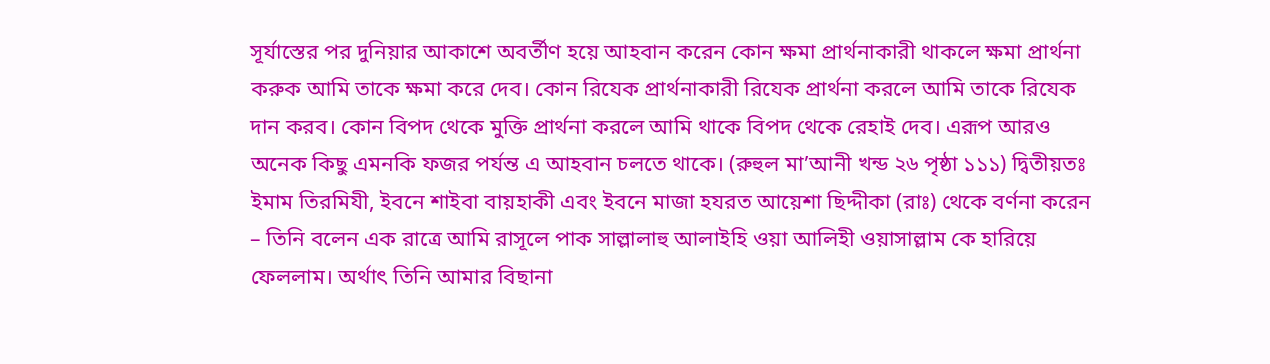সূর্যাস্তের পর দুনিয়ার আকাশে অবর্তীণ হয়ে আহবান করেন কোন ক্ষমা প্রার্থনাকারী থাকলে ক্ষমা প্রার্থনা করুক আমি তাকে ক্ষমা করে দেব। কোন রিযেক প্রার্থনাকারী রিযেক প্রার্থনা করলে আমি তাকে রিযেক দান করব। কোন বিপদ থেকে মুক্তি প্রার্থনা করলে আমি থাকে বিপদ থেকে রেহাই দেব। এরূপ আরও অনেক কিছু এমনকি ফজর পর্যন্ত এ আহবান চলতে থাকে। (রুহুল মা’আনী খন্ড ২৬ পৃষ্ঠা ১১১) দ্বিতীয়তঃ ইমাম তিরমিযী, ইবনে শাইবা বায়হাকী এবং ইবনে মাজা হযরত আয়েশা ছিদ্দীকা (রাঃ) থেকে বর্ণনা করেন – তিনি বলেন এক রাত্রে আমি রাসূলে পাক সাল্লালাহু আলাইহি ওয়া আলিহী ওয়াসাল্লাম কে হারিয়ে ফেললাম। অর্থাৎ তিনি আমার বিছানা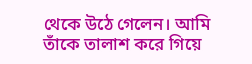থেকে উঠে গেলেন। আমি তাঁকে তালাশ করে গিয়ে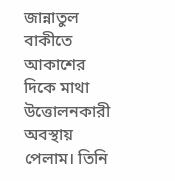জান্নাতুল বাকীতে আকাশের দিকে মাথা উত্তোলনকারী অবস্থায় পেলাম। তিনি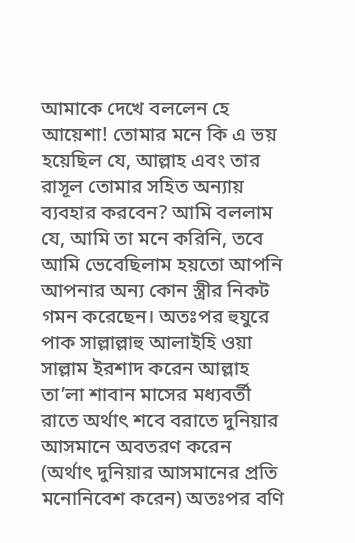আমাকে দেখে বললেন হে আয়েশা! তোমার মনে কি এ ভয় হয়েছিল যে, আল্লাহ এবং তার রাসূল তোমার সহিত অন্যায় ব্যবহার করবেন? আমি বললাম যে, আমি তা মনে করিনি, তবে আমি ভেবেছিলাম হয়তো আপনি আপনার অন্য কোন স্ত্রীর নিকট গমন করেছেন। অতঃপর হুযুরে পাক সাল্লাল্লাহু আলাইহি ওয়া সাল্লাম ইরশাদ করেন আল্লাহ তা’লা শাবান মাসের মধ্যবর্তী রাতে অর্থাৎ শবে বরাতে দুনিয়ার আসমানে অবতরণ করেন (অর্থাৎ দুনিয়ার আসমানের প্রতি মনোনিবেশ করেন) অতঃপর বণি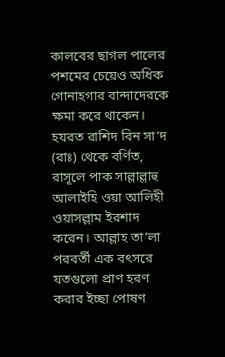কালবের ছাগল পালের পশমের চেয়েও অধিক গোনাহগার বান্দাদেরকে ক্ষমা করে থাকেন। হযরত রাশিদ বিন সা’দ (রাঃ) থেকে বর্ণিত, রাসূলে পাক সাল্লাল্লাহু আলাইহি ওয়া আলিহী ওয়াসল্লাম ইরশাদ করেন। আল্লাহ তা’লা পরবর্তী এক বৎসরে যতগুলো প্রাণ হরণ করার ইচ্ছা পোষণ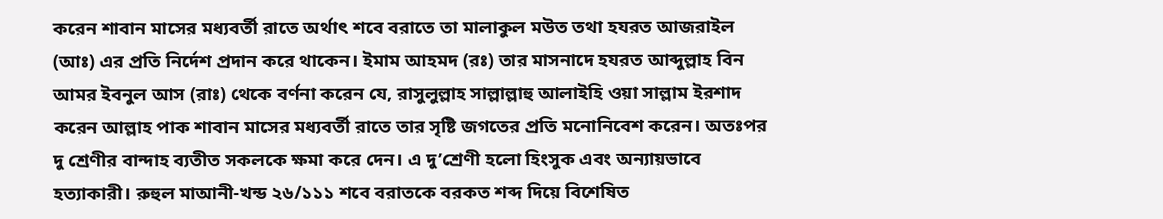করেন শাবান মাসের মধ্যবর্তী রাতে অর্থাৎ শবে বরাতে তা মালাকুল মউত তথা হযরত আজরাইল (আঃ) এর প্রতি নির্দেশ প্রদান করে থাকেন। ইমাম আহমদ (রঃ) তার মাসনাদে হযরত আব্দুল্লাহ বিন আমর ইবনুল আস (রাঃ) থেকে বর্ণনা করেন যে, রাসুলুল্লাহ সাল্লাল্লাহু আলাইহি ওয়া সাল্লাম ইরশাদ করেন আল্লাহ পাক শাবান মাসের মধ্যবর্তী রাতে তার সৃষ্টি জগতের প্রতি মনোনিবেশ করেন। অতঃপর দু শ্রেণীর বান্দাহ ব্যতীত সকলকে ক্ষমা করে দেন। এ দু’শ্রেণী হলো হিংসুক এবং অন্যায়ভাবে হত্যাকারী। রুহুল মাআনী-খন্ড ২৬/১১১ শবে বরাতকে বরকত শব্দ দিয়ে বিশেষিত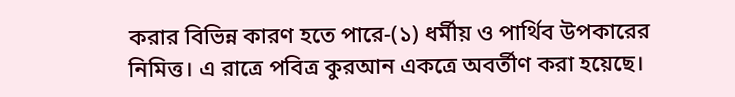করার বিভিন্ন কারণ হতে পারে-(১) ধর্মীয় ও পার্থিব উপকারের নিমিত্ত। এ রাত্রে পবিত্র কুরআন একত্রে অবর্তীণ করা হয়েছে।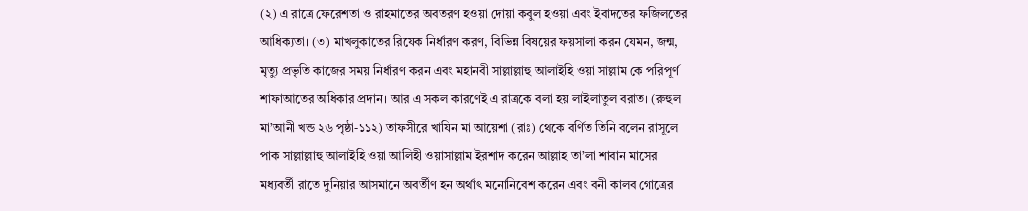(২) এ রাত্রে ফেরেশতা ও রাহমাতের অবতরণ হওয়া দোয়া কবুল হওয়া এবং ইবাদতের ফজিলতের আধিক্যতা। (৩) মাখলুকাতের রিযেক নির্ধারণ করণ, বিভিন্ন বিষয়ের ফয়সালা করন যেমন, জন্ম, মৃত্যু প্রভৃতি কাজের সময় নির্ধারণ করন এবং মহানবী সাল্লাল্লাহু আলাইহি ওয়া সাল্লাম কে পরিপূর্ণ শাফাআতের অধিকার প্রদান। আর এ সকল কারণেই এ রাত্রকে বলা হয় লাইলাতুল বরাত। (রুহুল মা’আনী খন্ড ২৬ পৃষ্ঠা-১১২) তাফসীরে খাযিন মা আয়েশা (রাঃ) থেকে বর্ণিত তিনি বলেন রাসূলে পাক সাল্লাল্লাহু আলাইহি ওয়া আলিহী ওয়াসাল্লাম ইরশাদ করেন আল্লাহ তা’লা শাবান মাসের মধ্যবর্তী রাতে দুনিয়ার আসমানে অবর্তীণ হন অর্থাৎ মনোনিবেশ করেন এবং বনী কালব গোত্রের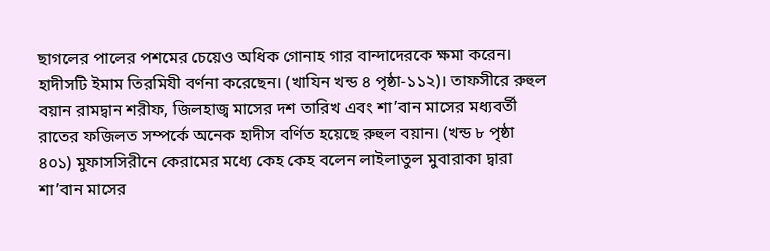ছাগলের পালের পশমের চেয়েও অধিক গোনাহ গার বান্দাদেরকে ক্ষমা করেন। হাদীসটি ইমাম তিরমিযী বর্ণনা করেছেন। (খাযিন খন্ড ৪ পৃষ্ঠা-১১২)। তাফসীরে রুহুল বয়ান রামদ্বান শরীফ, জিলহাজ্ব মাসের দশ তারিখ এবং শা’বান মাসের মধ্যবর্তী রাতের ফজিলত সম্পর্কে অনেক হাদীস বর্ণিত হয়েছে রুহুল বয়ান। (খন্ড ৮ পৃষ্ঠা ৪০১) মুফাসসিরীনে কেরামের মধ্যে কেহ কেহ বলেন লাইলাতুল মুবারাকা দ্বারা শা’বান মাসের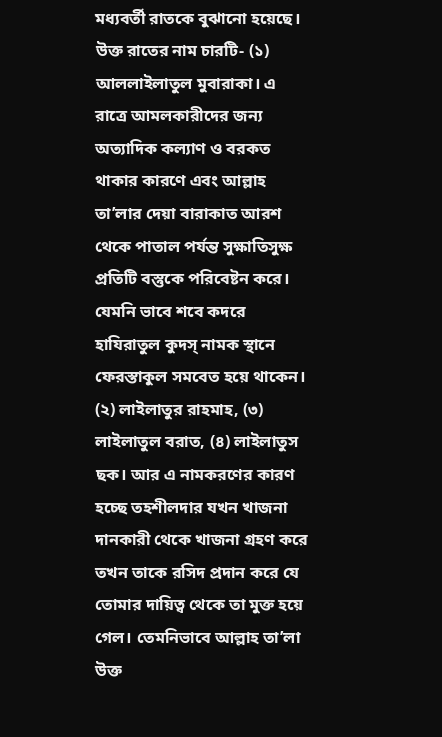মধ্যবর্তী রাতকে বুঝানো হয়েছে। উক্ত রাতের নাম চারটি- (১) আললাইলাতুল মুবারাকা। এ রাত্রে আমলকারীদের জন্য অত্যাদিক কল্যাণ ও বরকত থাকার কারণে এবং আল্লাহ তা’লার দেয়া বারাকাত আরশ থেকে পাতাল পর্যন্ত সুক্ষাতিসুক্ষ প্রতিটি বস্তুকে পরিবেষ্টন করে। যেমনি ভাবে শবে কদরে হাযিরাতুল কুদস্ নামক স্থানে ফেরস্তাকুল সমবেত হয়ে থাকেন। (২) লাইলাতুর রাহমাহ, (৩) লাইলাতুল বরাত, (৪) লাইলাতুস ছক। আর এ নামকরণের কারণ হচ্ছে তহশীলদার যখন খাজনা দানকারী থেকে খাজনা গ্রহণ করে তখন তাকে রসিদ প্রদান করে যে তোমার দায়িত্ব থেকে তা মুক্ত হয়ে গেল। তেমনিভাবে আল্লাহ তা’লা উক্ত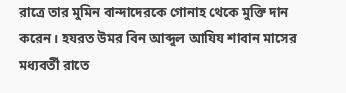রাত্রে তার মুমিন বান্দাদেরকে গোনাহ থেকে মুক্তি দান করেন। হযরত উমর বিন আব্দুল আযিয শাবান মাসের মধ্যবর্তী রাতে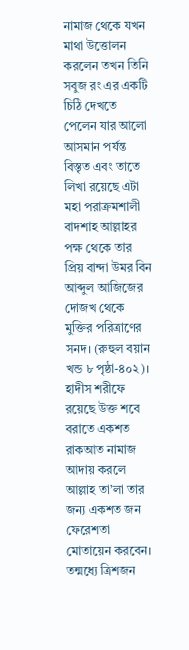নামাজ থেকে যখন মাথা উত্তোলন করলেন তখন তিনি সবুজ রং এর একটি চিঠি দেখতে পেলেন যার আলো আসমান পর্যন্ত বিস্তৃত এবং তাতে লিখা রয়েছে এটা মহা পরাক্রমশালী বাদশাহ আল্লাহর পক্ষ থেকে তার প্রিয় বান্দা উমর বিন আব্দুল আজিজের দোজখ থেকে মুক্তির পরিত্রাণের সনদ। (রুহুল বয়ান খন্ড ৮ পৃষ্ঠা-৪০২)। হাদীস শরীফে রয়েছে উক্ত শবে বরাতে একশত রাকআত নামাজ আদায় করলে আল্লাহ তা’লা তার জন্য একশত জন ফেরেশতা মোতায়েন করবেন। তন্মধ্যে ত্রিশজন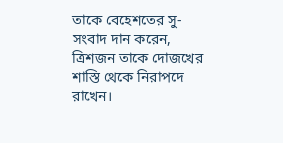তাকে বেহেশতের সু-সংবাদ দান করেন, ত্রিশজন তাকে দোজখের শাস্তি থেকে নিরাপদে রাখেন।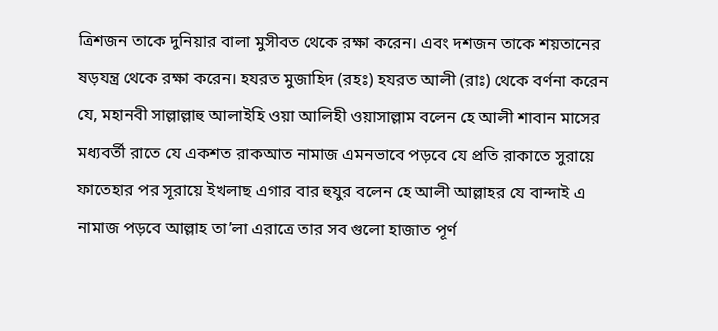ত্রিশজন তাকে দুনিয়ার বালা মুসীবত থেকে রক্ষা করেন। এবং দশজন তাকে শয়তানের ষড়যন্ত্র থেকে রক্ষা করেন। হযরত মুজাহিদ (রহঃ) হযরত আলী (রাঃ) থেকে বর্ণনা করেন যে, মহানবী সাল্লাল্লাহু আলাইহি ওয়া আলিহী ওয়াসাল্লাম বলেন হে আলী শাবান মাসের মধ্যবর্তী রাতে যে একশত রাকআত নামাজ এমনভাবে পড়বে যে প্রতি রাকাতে সুরায়ে ফাতেহার পর সূরায়ে ইখলাছ এগার বার হুযুর বলেন হে আলী আল্লাহর যে বান্দাই এ নামাজ পড়বে আল্লাহ তা’লা এরাত্রে তার সব গুলো হাজাত পূর্ণ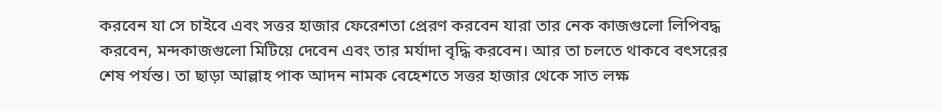করবেন যা সে চাইবে এবং সত্তর হাজার ফেরেশতা প্রেরণ করবেন যারা তার নেক কাজগুলো লিপিবদ্ধ করবেন, মন্দকাজগুলো মিটিয়ে দেবেন এবং তার মর্যাদা বৃদ্ধি করবেন। আর তা চলতে থাকবে বৎসরের শেষ পর্যন্ত। তা ছাড়া আল্লাহ পাক আদন নামক বেহেশতে সত্তর হাজার থেকে সাত লক্ষ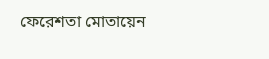ফেরেশতা মোতায়েন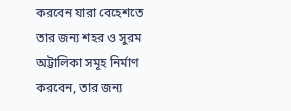করবেন যারা বেহেশতে তার জন্য শহর ও সুরম অট্টালিকা সমূহ নির্মাণ করবেন, তার জন্য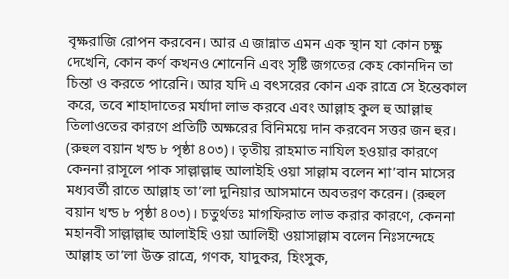বৃক্ষরাজি রোপন করবেন। আর এ জান্নাত এমন এক স্থান যা কোন চক্ষু দেখেনি, কোন কর্ণ কখনও শোনেনি এবং সৃষ্টি জগতের কেহ কোনদিন তা চিন্তা ও করতে পারেনি। আর যদি এ বৎসরের কোন এক রাত্রে সে ইন্তেকাল করে, তবে শাহাদাতের মর্যাদা লাভ করবে এবং আল্লাহ কুল হু আল্লাহু তিলাওতের কারণে প্রতিটি অক্ষরের বিনিময়ে দান করবেন সত্তর জন হুর। (রুহুল বয়ান খন্ড ৮ পৃষ্ঠা ৪০৩)। তৃতীয় রাহমাত নাযিল হওয়ার কারণে কেননা রাসূলে পাক সাল্লাল্লাহু আলাইহি ওয়া সাল্লাম বলেন শা’বান মাসের মধ্যবর্তী রাতে আল্লাহ তা’লা দুনিয়ার আসমানে অবতরণ করেন। (রুহুল বয়ান খন্ড ৮ পৃষ্ঠা ৪০৩)। চতুর্থতঃ মাগফিরাত লাভ করার কারণে, কেননা মহানবী সাল্লাল্লাহু আলাইহি ওয়া আলিহী ওয়াসাল্লাম বলেন নিঃসন্দেহে আল্লাহ তা’লা উক্ত রাত্রে, গণক, যাদুকর, হিংসুক,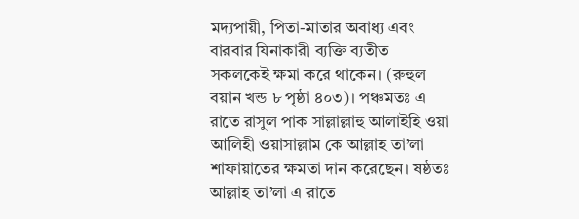মদ্যপায়ী, পিতা-মাতার অবাধ্য এবং বারবার যিনাকারী ব্যক্তি ব্যতীত সকলকেই ক্ষমা করে থাকেন। (রুহুল বয়ান খন্ড ৮ পৃষ্ঠা ৪০৩)। পঞ্চমতঃ এ রাতে রাসুল পাক সাল্লাল্লাহু আলাইহি ওয়া আলিহী ওয়াসাল্লাম কে আল্লাহ তা’লা শাফায়াতের ক্ষমতা দান করেছেন। ষষ্ঠতঃ আল্লাহ তা’লা এ রাতে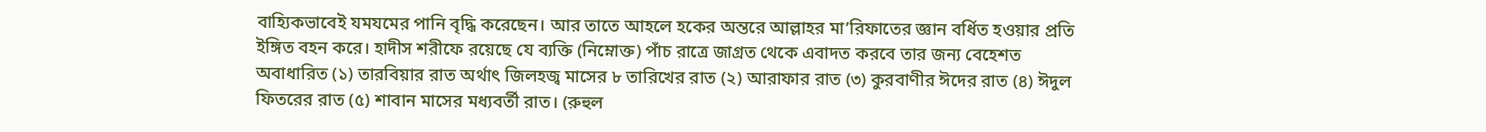বাহ্যিকভাবেই যমযমের পানি বৃদ্ধি করেছেন। আর তাতে আহলে হকের অন্তরে আল্লাহর মা’রিফাতের জ্ঞান বর্ধিত হওয়ার প্রতি ইঙ্গিত বহন করে। হাদীস শরীফে রয়েছে যে ব্যক্তি (নিম্নোক্ত) পাঁচ রাত্রে জাগ্রত থেকে এবাদত করবে তার জন্য বেহেশত অবাধারিত (১) তারবিয়ার রাত অর্থাৎ জিলহজ্ব মাসের ৮ তারিখের রাত (২) আরাফার রাত (৩) কুরবাণীর ঈদের রাত (৪) ঈদুল ফিতরের রাত (৫) শাবান মাসের মধ্যবর্তী রাত। (রুহুল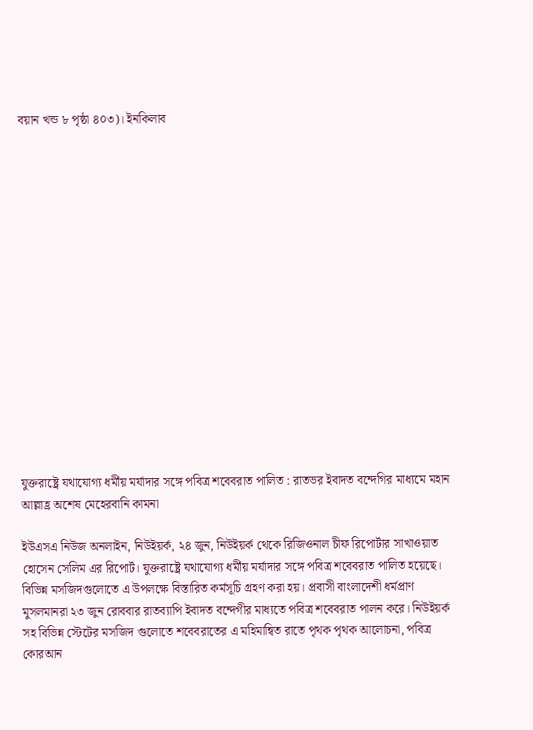বয়ান খন্ড ৮ পৃষ্ঠা ৪০৩)। ইনকিলাব
















যুক্তরাষ্ট্রে যথাযোগ্য ধর্মীয় মর্যাদার সঙ্গে পবিত্র শবেবরাত পালিত : রাতভর ইবাদত বন্দেগির মাধ্যমে মহান আল্লাহ্র অশেষ মেহেরবানি কামনা

ইউএসএ নিউজ অনলাইন, নিউইয়র্ক, ২৪ জুন, নিউইয়র্ক থেকে রিজিওনাল চীফ রিপোর্টার সাখাওয়াত হোসেন সেলিম এর রিপোর্ট। যুক্তরাষ্ট্রে যথাযোগ্য ধর্মীয় মর্যাদার সঙ্গে পবিত্র শবেবরাত পালিত হয়েছে। বিভিন্ন মসজিদগুলোতে এ উপলক্ষে বিস্তারিত কর্মসূচি গ্রহণ করা হয়। প্রবাসী বাংলাদেশী ধর্মপ্রাণ মুসলমানরা ২৩ জুন রোববার রাতব্যাপি ইবাদত বন্দেগীর মাধ্যতে পবিত্র শবেবরাত পালন করে। নিউইয়র্ক সহ বিভিন্ন স্টেটের মসজিদ গুলোতে শবেবরাতের এ মহিমান্বিত রাতে পৃথক পৃথক আলোচনা, পবিত্র কোরআন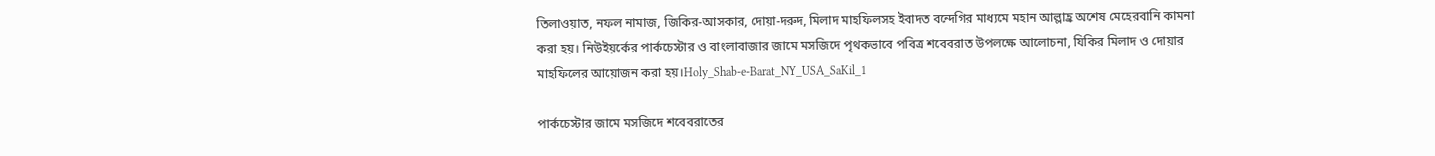তিলাওয়াত, নফল নামাজ, জিকির-আসকার, দোয়া-দরুদ, মিলাদ মাহফিলসহ ইবাদত বন্দেগির মাধ্যমে মহান আল্লাহ্র অশেষ মেহেরবানি কামনা করা হয়। নিউইয়র্কের পার্কচেস্টার ও বাংলাবাজার জামে মসজিদে পৃথকভাবে পবিত্র শবেবরাত উপলক্ষে আলোচনা, যিকির মিলাদ ও দোয়ার মাহফিলের আয়োজন করা হয়।Holy_Shab-e-Barat_NY_USA_SaKil_1

পার্কচেস্টার জামে মসজিদে শবেবরাতের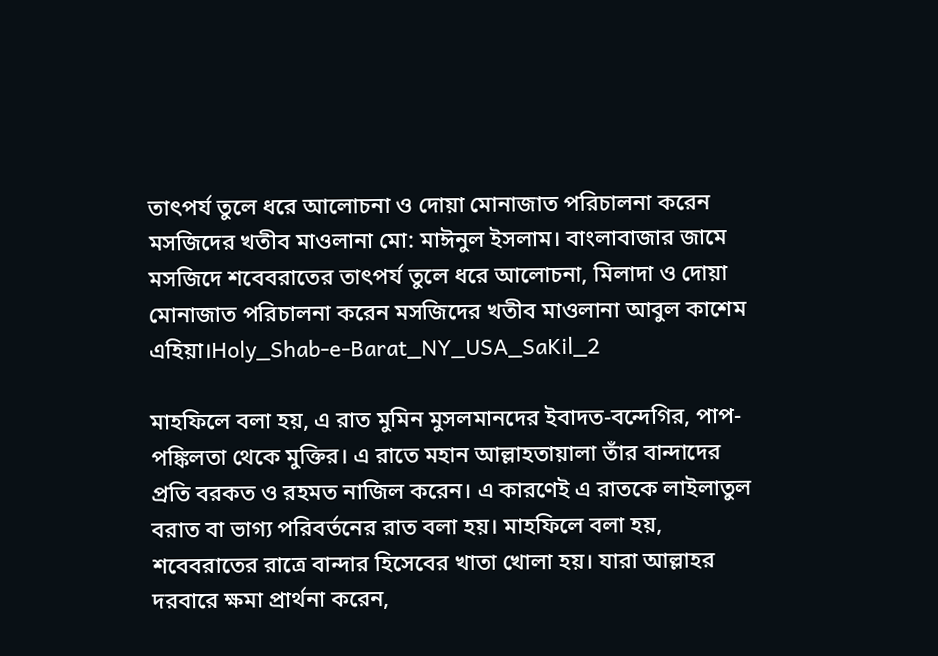তাৎপর্য তুলে ধরে আলোচনা ও দোয়া মোনাজাত পরিচালনা করেন মসজিদের খতীব মাওলানা মো: মাঈনুল ইসলাম। বাংলাবাজার জামে মসজিদে শবেবরাতের তাৎপর্য তুলে ধরে আলোচনা, মিলাদা ও দোয়া মোনাজাত পরিচালনা করেন মসজিদের খতীব মাওলানা আবুল কাশেম এহিয়া।Holy_Shab-e-Barat_NY_USA_SaKil_2

মাহফিলে বলা হয়, এ রাত মুমিন মুসলমানদের ইবাদত-বন্দেগির, পাপ-পঙ্কিলতা থেকে মুক্তির। এ রাতে মহান আল্লাহতায়ালা তাঁর বান্দাদের প্রতি বরকত ও রহমত নাজিল করেন। এ কারণেই এ রাতকে লাইলাতুল বরাত বা ভাগ্য পরিবর্তনের রাত বলা হয়। মাহফিলে বলা হয়, শবেবরাতের রাত্রে বান্দার হিসেবের খাতা খোলা হয়। যারা আল্লাহর দরবারে ক্ষমা প্রার্থনা করেন,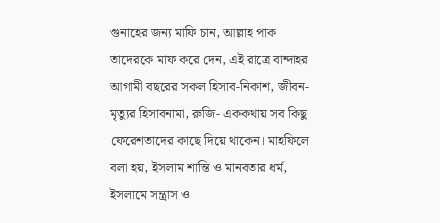গুনাহের জন্য মাফি চান, আল্লাহ পাক তাদেরকে মাফ করে দেন, এই রাত্রে বান্দাহর আগামী বছরের সকল হিসাব-নিকাশ, জীবন-মৃত্যুর হিসাবনামা, রুজি- এককথায় সব কিছু ফেরেশতাদের কাছে দিয়ে থাকেন। মাহফিলে বলা হয়, ইসলাম শান্তি ও মানবতার ধর্ম, ইসলামে সন্ত্রাস ও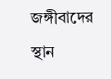জঙ্গীবাদের স্থান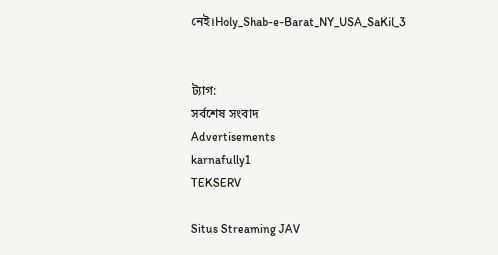নেই।Holy_Shab-e-Barat_NY_USA_SaKil_3


ট্যাগ:
সর্বশেষ সংবাদ
Advertisements
karnafully1
TEKSERV

Situs Streaming JAV